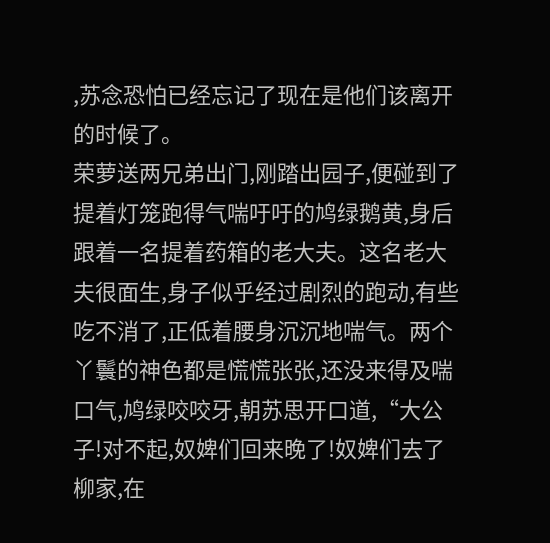,苏念恐怕已经忘记了现在是他们该离开的时候了。
荣萝送两兄弟出门,刚踏出园子,便碰到了提着灯笼跑得气喘吁吁的鸠绿鹅黄,身后跟着一名提着药箱的老大夫。这名老大夫很面生,身子似乎经过剧烈的跑动,有些吃不消了,正低着腰身沉沉地喘气。两个丫鬟的神色都是慌慌张张,还没来得及喘口气,鸠绿咬咬牙,朝苏思开口道,“大公子!对不起,奴婢们回来晚了!奴婢们去了柳家,在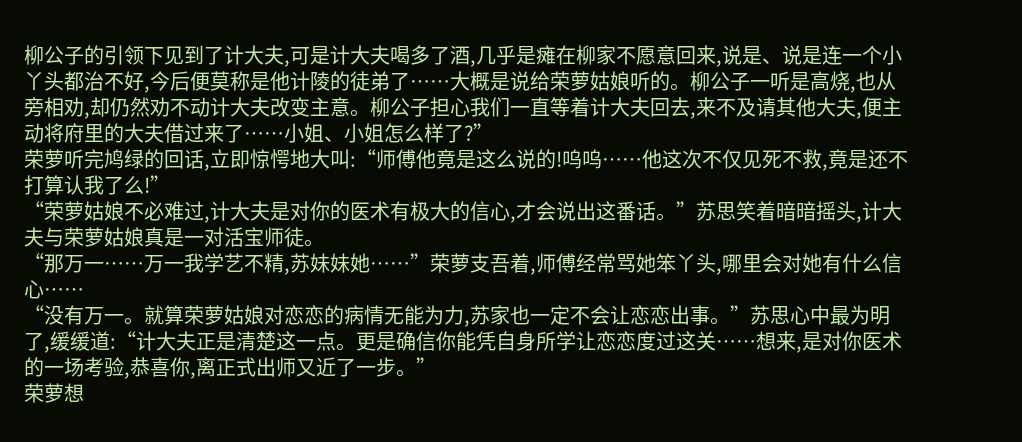柳公子的引领下见到了计大夫,可是计大夫喝多了酒,几乎是瘫在柳家不愿意回来,说是、说是连一个小丫头都治不好,今后便莫称是他计陵的徒弟了……大概是说给荣萝姑娘听的。柳公子一听是高烧,也从旁相劝,却仍然劝不动计大夫改变主意。柳公子担心我们一直等着计大夫回去,来不及请其他大夫,便主动将府里的大夫借过来了……小姐、小姐怎么样了?”
荣萝听完鸠绿的回话,立即惊愕地大叫:“师傅他竟是这么说的!呜呜……他这次不仅见死不救,竟是还不打算认我了么!”
“荣萝姑娘不必难过,计大夫是对你的医术有极大的信心,才会说出这番话。”苏思笑着暗暗摇头,计大夫与荣萝姑娘真是一对活宝师徒。
“那万一……万一我学艺不精,苏妹妹她……”荣萝支吾着,师傅经常骂她笨丫头,哪里会对她有什么信心……
“没有万一。就算荣萝姑娘对恋恋的病情无能为力,苏家也一定不会让恋恋出事。”苏思心中最为明了,缓缓道:“计大夫正是清楚这一点。更是确信你能凭自身所学让恋恋度过这关……想来,是对你医术的一场考验,恭喜你,离正式出师又近了一步。”
荣萝想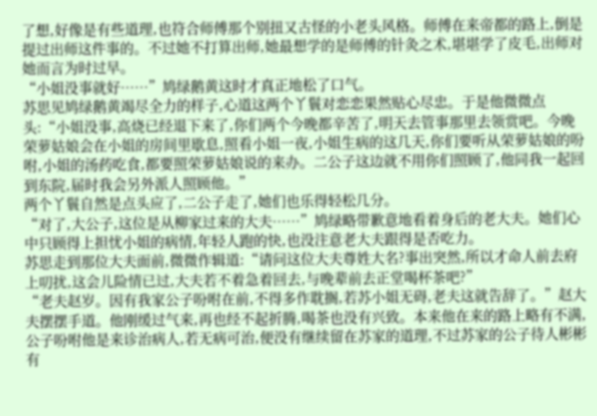了想,好像是有些道理,也符合师傅那个别扭又古怪的小老头风格。师傅在来帝都的路上,倒是提过出师这件事的。不过她不打算出师,她最想学的是师傅的针灸之术,堪堪学了皮毛,出师对她而言为时过早。
“小姐没事就好……”鸠绿鹅黄这时才真正地松了口气。
苏思见鸠绿鹅黄竭尽全力的样子,心道这两个丫鬟对恋恋果然贴心尽忠。于是他微微点头:“小姐没事,高烧已经退下来了,你们两个今晚都辛苦了,明天去管事那里去领赏吧。今晚荣萝姑娘会在小姐的房间里歇息,照看小姐一夜,小姐生病的这几天,你们要听从荣萝姑娘的吩咐,小姐的汤药吃食,都要照荣萝姑娘说的来办。二公子这边就不用你们照顾了,他同我一起回到东院,届时我会另外派人照顾他。”
两个丫鬟自然是点头应了,二公子走了,她们也乐得轻松几分。
“对了,大公子,这位是从柳家过来的大夫……”鸠绿略带歉意地看着身后的老大夫。她们心中只顾得上担忧小姐的病情,年轻人跑的快,也没注意老大夫跟得是否吃力。
苏思走到那位大夫面前,微微作辑道:“请问这位大夫尊姓大名?事出突然,所以才命人前去府上叨扰,这会儿险情已过,大夫若不着急着回去,与晚辈前去正堂喝杯茶吧?”
“老夫赵岁。因有我家公子吩咐在前,不得多作耽搁,若苏小姐无碍,老夫这就告辞了。”赵大夫摆摆手道。他刚缓过气来,再也经不起折腾,喝茶也没有兴致。本来他在来的路上略有不满,公子吩咐他是来诊治病人,若无病可治,便没有继续留在苏家的道理,不过苏家的公子待人彬彬有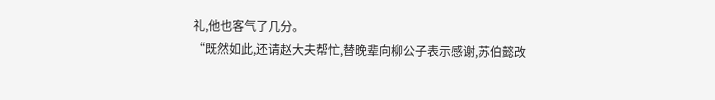礼,他也客气了几分。
“既然如此,还请赵大夫帮忙,替晚辈向柳公子表示感谢,苏伯懿改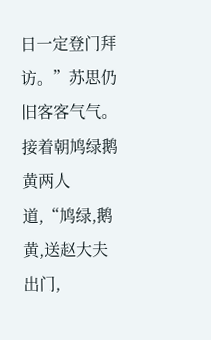日一定登门拜访。”苏思仍旧客客气气。接着朝鸠绿鹅黄两人道,“鸠绿,鹅黄,送赵大夫出门,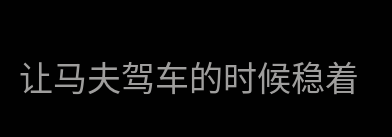让马夫驾车的时候稳着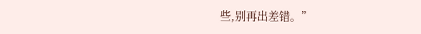些,别再出差错。”